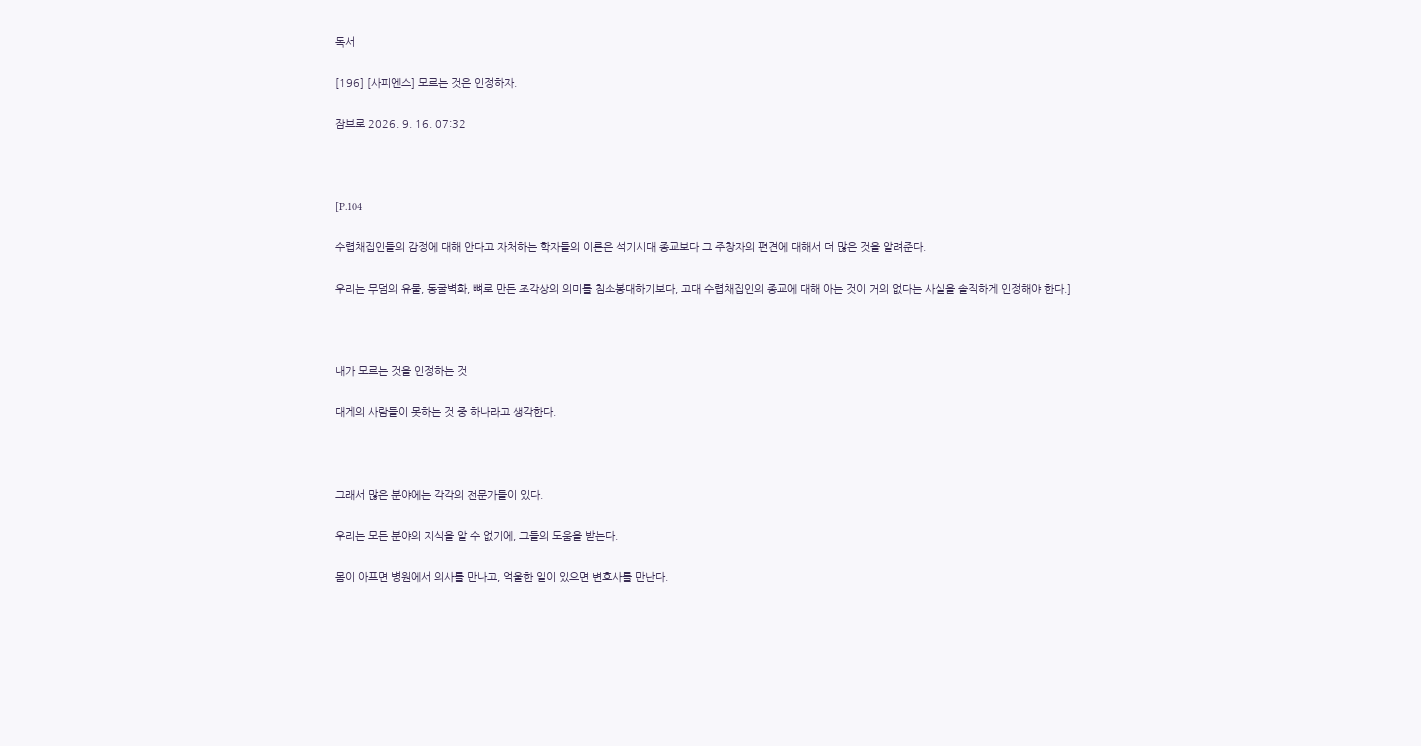독서

[196] [사피엔스] 모르는 것은 인정하자.

잠브로 2026. 9. 16. 07:32



[P.104

수렵채집인들의 감정에 대해 안다고 자처하는 학자들의 이론은 석기시대 종교보다 그 주창자의 편견에 대해서 더 많은 것을 알려준다.

우리는 무덤의 유물, 동굴벽화, 뼈로 만든 조각상의 의미를 침소봉대하기보다, 고대 수렵채집인의 종교에 대해 아는 것이 거의 없다는 사실을 솔직하게 인정해야 한다.]



내가 모르는 것을 인정하는 것

대게의 사람들이 못하는 것 중 하나라고 생각한다.



그래서 많은 분야에는 각각의 전문가들이 있다.

우리는 모든 분야의 지식을 알 수 없기에, 그들의 도움을 받는다.

몸이 아프면 병원에서 의사를 만나고, 억울한 일이 있으면 변호사를 만난다.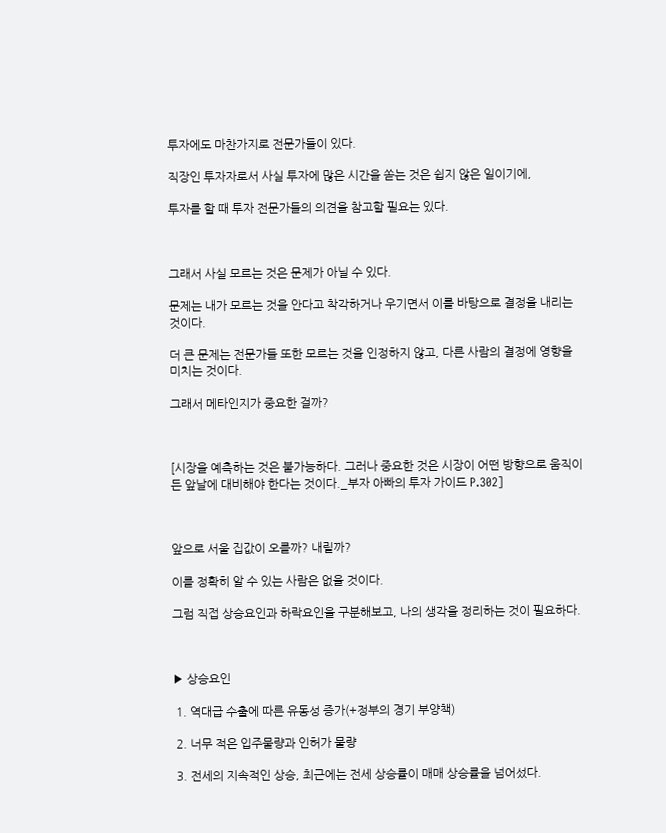투자에도 마찬가지로 전문가들이 있다.

직장인 투자자로서 사실 투자에 많은 시간을 쏟는 것은 쉽지 않은 일이기에,

투자를 할 때 투자 전문가들의 의견을 참고할 필요는 있다.



그래서 사실 모르는 것은 문제가 아닐 수 있다.

문제는 내가 모르는 것을 안다고 착각하거나 우기면서 이를 바탕으로 결정을 내리는 것이다.

더 큰 문제는 전문가들 또한 모르는 것을 인정하지 않고, 다른 사람의 결정에 영향을 미치는 것이다.

그래서 메타인지가 중요한 걸까?



[시장을 예측하는 것은 불가능하다. 그러나 중요한 것은 시장이 어떤 방향으로 움직이든 앞날에 대비해야 한다는 것이다._부자 아빠의 투자 가이드 P.302]



앞으로 서울 집값이 오를까? 내릴까?

이를 정확히 알 수 있는 사람은 없을 것이다.

그럼 직접 상승요인과 하락요인을 구분해보고, 나의 생각을 정리하는 것이 필요하다.



▶ 상승요인

 1. 역대급 수출에 따른 유동성 증가(+정부의 경기 부양책)

 2. 너무 적은 입주물량과 인허가 물량

 3. 전세의 지속적인 상승, 최근에는 전세 상승률이 매매 상승률을 넘어섰다.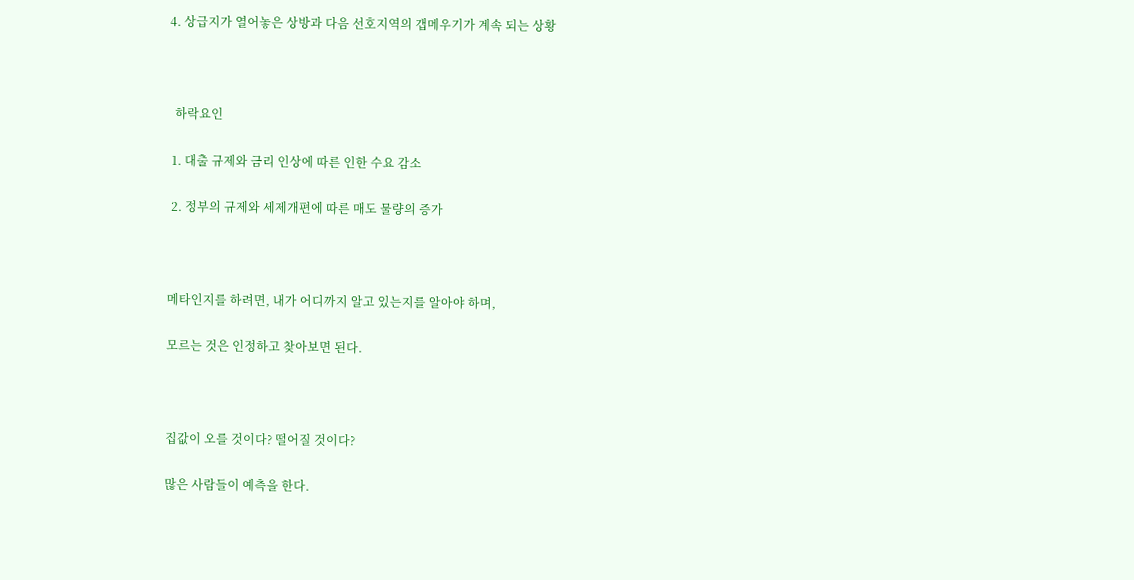4. 상급지가 열어놓은 상방과 다음 선호지역의 갭메우기가 계속 되는 상황



  하락요인

 1. 대출 규제와 금리 인상에 따른 인한 수요 감소

 2. 정부의 규제와 세제개편에 따른 매도 물량의 증가



메타인지를 하려면, 내가 어디까지 알고 있는지를 알아야 하며,

모르는 것은 인정하고 찾아보면 된다.



집값이 오를 것이다? 떨어질 것이다?

많은 사람들이 예측을 한다.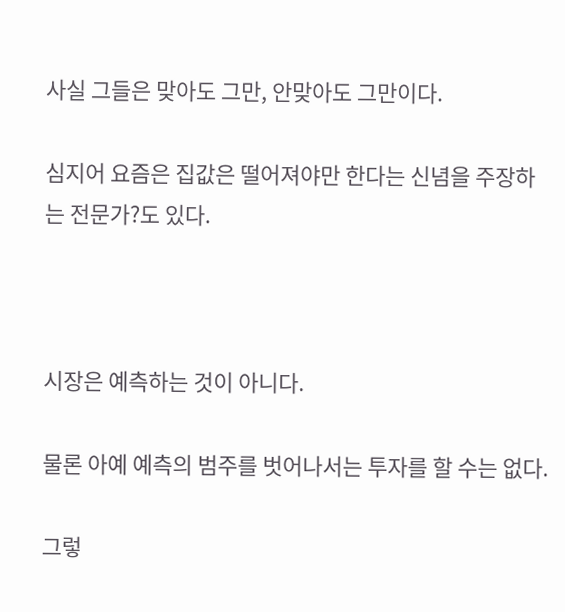사실 그들은 맞아도 그만, 안맞아도 그만이다.

심지어 요즘은 집값은 떨어져야만 한다는 신념을 주장하는 전문가?도 있다.



시장은 예측하는 것이 아니다.

물론 아예 예측의 범주를 벗어나서는 투자를 할 수는 없다.

그렇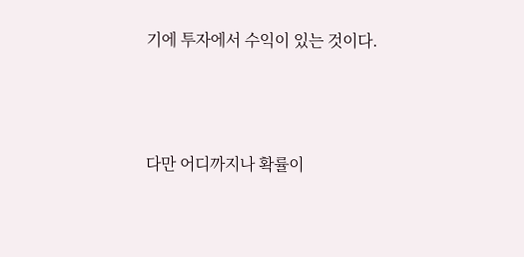기에 투자에서 수익이 있는 것이다.



다만 어디까지나 확률이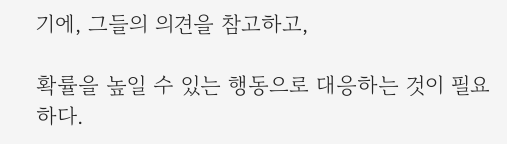기에, 그들의 의견을 참고하고,

확률을 높일 수 있는 행동으로 대응하는 것이 필요하다.